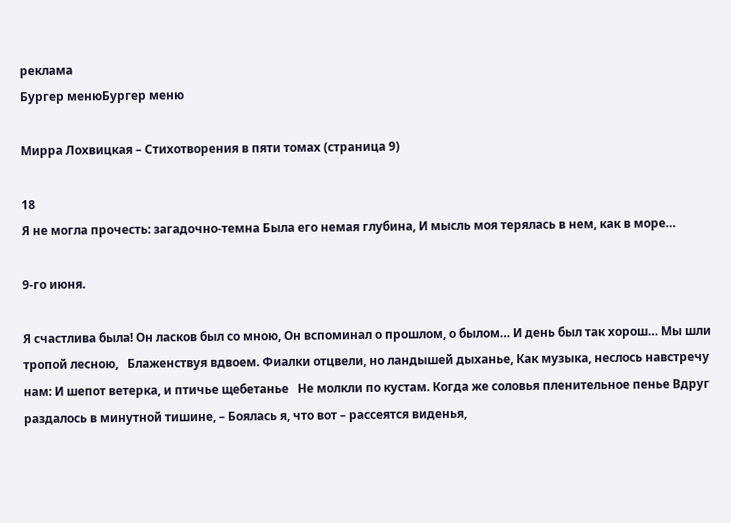реклама
Бургер менюБургер меню

Мирра Лохвицкая – Стихотворения в пяти томах (страница 9)

18
Я не могла прочесть: загадочно-темна Была его немая глубина, И мысль моя терялась в нем, как в море…

9-го июня.

Я счастлива была! Он ласков был со мною, Он вспоминал о прошлом, о былом… И день был так хорош… Мы шли тропой лесною,   Блаженствуя вдвоем. Фиалки отцвели, но ландышей дыханье, Как музыка, неслось навстречу нам: И шепот ветерка, и птичье щебетанье   Не молкли по кустам. Когда же соловья пленительное пенье Вдруг раздалось в минутной тишине, – Боялась я, что вот – рассеятся виденья,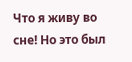Что я живу во сне! Но это был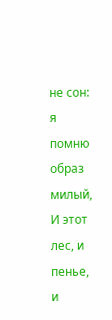не сон: я помню образ милый, И этот лес, и пенье, и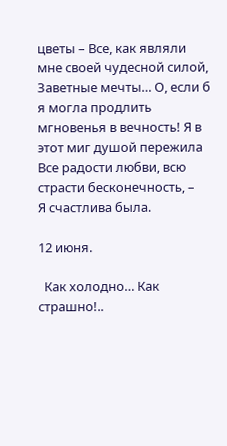цветы – Все, как являли мне своей чудесной силой,   Заветные мечты… О, если б я могла продлить мгновенья в вечность! Я в этот миг душой пережила Все радости любви, всю страсти бесконечность, –   Я счастлива была.

12 июня.

  Как холодно… Как страшно!..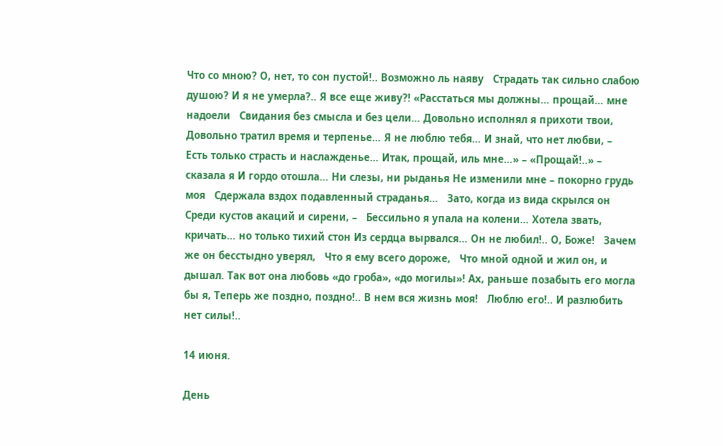Что со мною? О, нет, то сон пустой!.. Возможно ль наяву   Страдать так сильно слабою душою? И я не умерла?.. Я все еще живу?! «Расстаться мы должны… прощай… мне надоели   Свидания без смысла и без цели… Довольно исполнял я прихоти твои,   Довольно тратил время и терпенье… Я не люблю тебя… И знай, что нет любви, –   Есть только страсть и наслажденье… Итак, прощай, иль мне…» – «Прощай!..» – сказала я И гордо отошла… Ни слезы, ни рыданья Не изменили мне – покорно грудь моя   Сдержала вздох подавленный страданья…   Зато, когда из вида скрылся он   Среди кустов акаций и сирени, –   Бессильно я упала на колени… Хотела звать, кричать… но только тихий стон Из сердца вырвался… Он не любил!.. О, Боже!   Зачем же он бесстыдно уверял,   Что я ему всего дороже,   Что мной одной и жил он, и дышал. Так вот она любовь «до гроба», «до могилы»! Ах, раньше позабыть его могла бы я, Теперь же поздно, поздно!.. В нем вся жизнь моя!   Люблю его!.. И разлюбить нет силы!..

14 июня.

День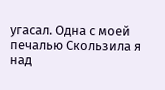угасал. Одна с моей печалью Скользила я над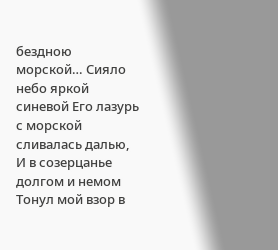бездною морской… Сияло небо яркой синевой Его лазурь с морской сливалась далью, И в созерцанье долгом и немом Тонул мой взор в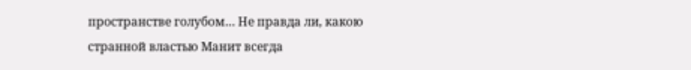пространстве голубом… Не правда ли, какою странной властью Манит всегда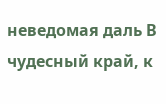неведомая даль В чудесный край, к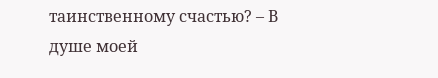таинственному счастью? – В душе моей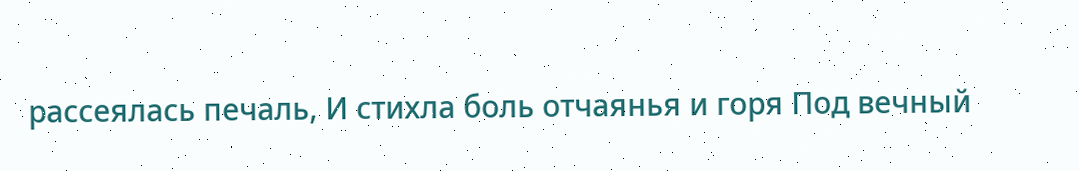рассеялась печаль, И стихла боль отчаянья и горя Под вечный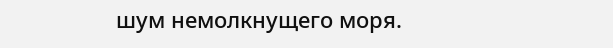шум немолкнущего моря.